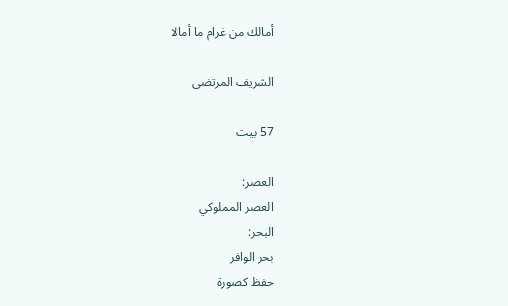أمالك من غرام ما أمالا

الشريف المرتضى

57 بيت

العصر:
العصر المملوكي
البحر:
بحر الوافر
حفظ كصورة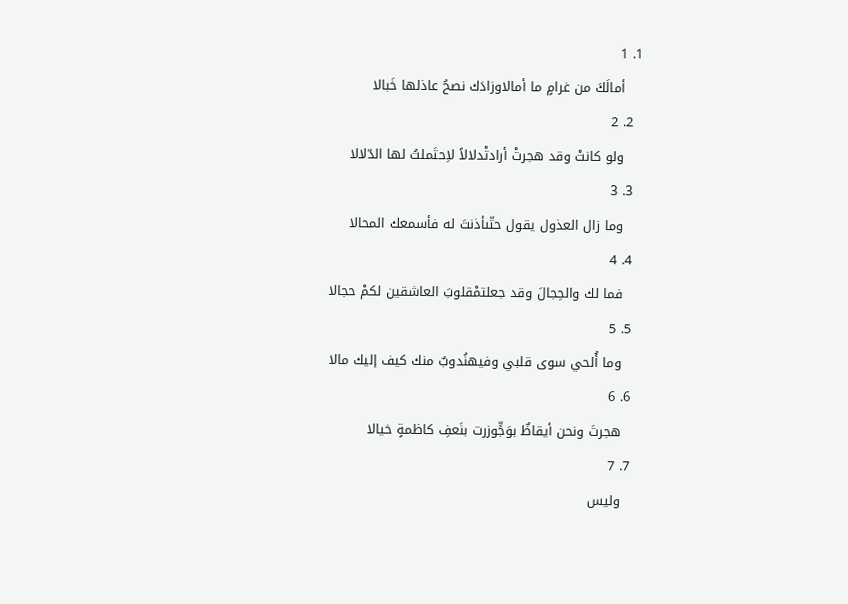1. 1
    أمالَكَ من غرامٍ ما أمالاوزادَك نصحُ عاذلها خَبالا
  2. 2
    ولو كانتْ وقد هجرتْ أرادتْدلالاً لاِحتَملتُ لها الدّلالا
  3. 3
    وما زال العذول يقول حتّىأذنتَ له فأسمعك المحالا
  4. 4
    فما لك والحِجالَ وقد جعلتمْقلوبَ العاشقين لكمْ حجالا
  5. 5
    وما أُلحي سوى قلبي وفيهنُدوبٌ منك كيف إليك مالا
  6. 6
    هجرتَ ونحن أيقاظٌ بوَجٍّوزرت بنَعفِ كاظمةٍ خيالا
  7. 7
    وليس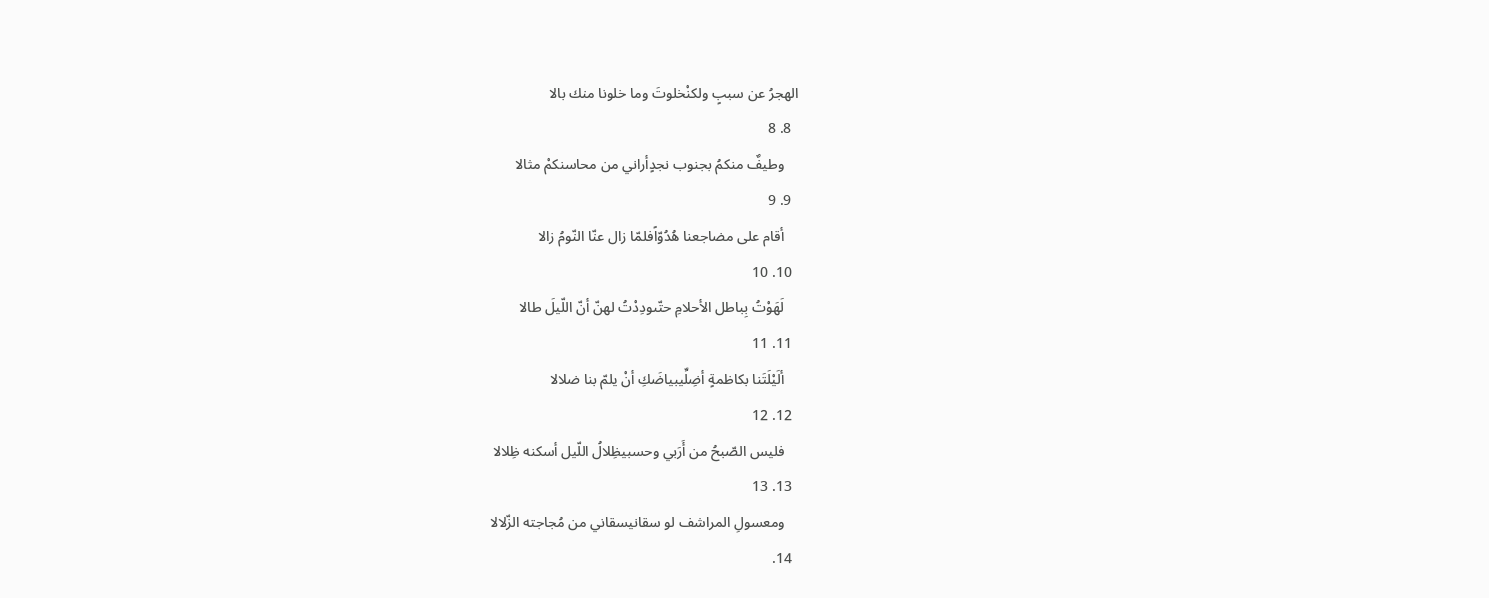الهجرُ عن سببٍ ولكنْخلوتَ وما خلونا منك بالا
  8. 8
    وطيفٌ منكمُ بجنوب نجدٍأراني من محاسنكمْ مثالا
  9. 9
    أقام على مضاجعنا هُدُوّاًفلمّا زال عنّا النّومُ زالا
  10. 10
    لَهَوْتُ بِباطل الأحلامِ حتّىودِدْتُ لهنّ أنّ اللّيلَ طالا
  11. 11
    ألَيْلَتَنا بكاظمةٍ أضِلِّيبياضَكِ أنْ يلمّ بنا ضلالا
  12. 12
    فليس الصّبحُ من أَرَبي وحسبيظِلالُ اللّيل أسكنه ظِلالا
  13. 13
    ومعسولِ المراشف لو سقانيسقاني من مُجاجته الزّلالا
  14.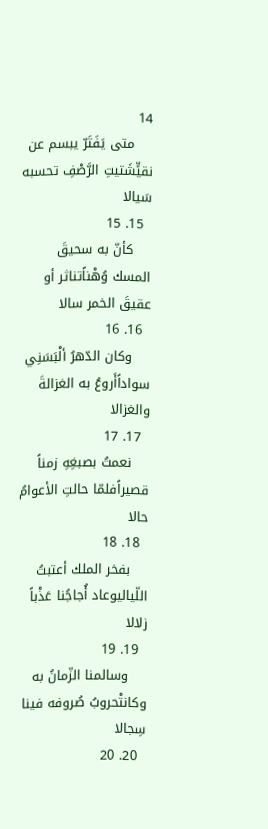14
    متى يَفَتَرّ يبسم عن نقيٍّشَتيتِ الرَّصْفِ تحسبه سَيالا
  15. 15
    كأنّ به سحيقَ المسك وُهْناًتناثر أو عقيقَ الخمر سالا
  16. 16
    وكان الدّهرُ ألْبَسَنِي سواداًأَروعُ به الغزالةَ والغزالا
  17. 17
    نعمتُ بصبغِهِ زمناً قصيراًفلمّا حالتِ الأعوامُ حالا
  18. 18
    بفخر الملك أعتبتُ اللّياليوعاد أُجاجُنا عَذْباً زلالا
  19. 19
    وسالمنا الزّمانُ به وكانتْحروبُ صُروفه فينا سِجالا
  20. 20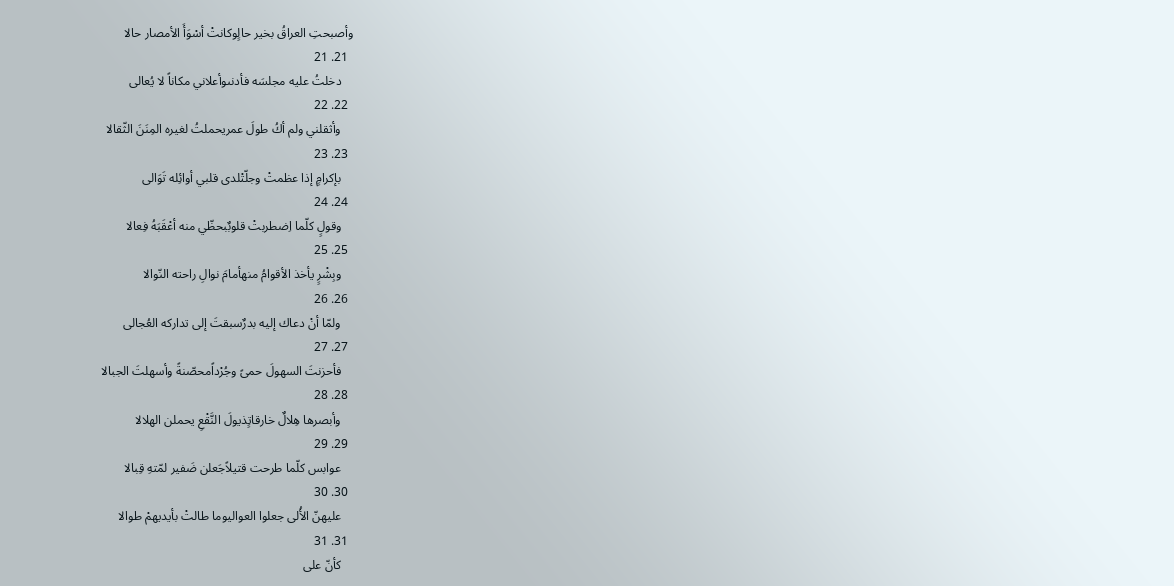وأصبحتِ العراقُ بخير حالٍوكانتْ أسْوَأَ الأمصار حالا
  21. 21
    دخلتُ عليه مجلسَه فأدنىوأعلاني مكاناً لا يُعالى
  22. 22
    وأثقلني ولم أكُ طولَ عمريحملتُ لغيره المِنَنَ الثّقالا
  23. 23
    بإكرامٍ إذا عظمتْ وجلّتْلدى قلبي أوائِله تَوَالى
  24. 24
    وقولٍ كلّما اِضطربتْ قلوبٌبحظّي منه أعْقَبَهُ فِعالا
  25. 25
    وبِشْرٍ يأخذ الأقوامُ منهأمامَ نوالِ راحته النّوالا
  26. 26
    ولمّا أنْ دعاك إليه بدرٌسبقتَ إلى تداركه العُجالى
  27. 27
    فأحزنتَ السهولَ حمىً وجُرْداًمحصّنةً وأسهلتَ الجبالا
  28. 28
    وأبصرها هِلالٌ خارقاتٍذيولَ النَّقْعِ يحملن الهلالا
  29. 29
    عوابس كلّما طرحت قتيلاًجَعلن ضَفير لمّتهِ قِبالا
  30. 30
    عليهنّ الأُلى جعلوا العواليوما طالتْ بأيديهمْ طوالا
  31. 31
    كأنّ على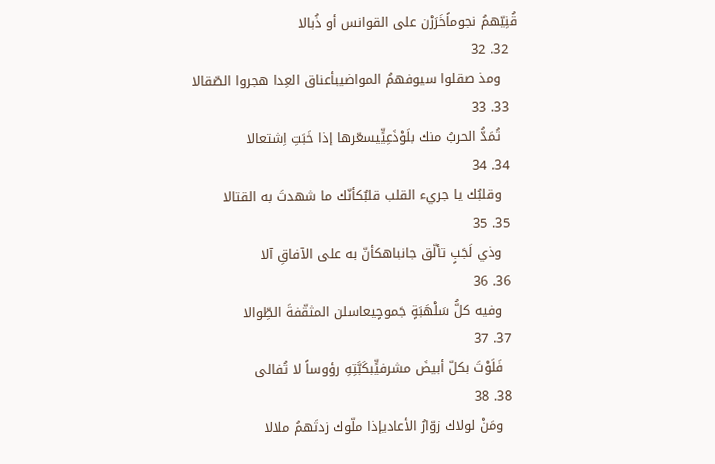قُنِيّهمُ نجوماًخَرَرْن على القوانس أو ذُبالا
  32. 32
    ومذ صقلوا سيوفهمُ المواضيبأعناق العِدا هجروا الصّقالا
  33. 33
    تُمَدُّ الحربُ منك بلَوْذَعِيٍّيسعّرها إذا خَبَتِ اِشتعالا
  34. 34
    وقلبُك يا جريء القلب قلبٌكأنّك ما شهدتَ به القتالا
  35. 35
    وذي لَجَبٍ تألّق جانباهكأنّ به على الآفاقِ آلا
  36. 36
    وفيه كلُّ سَلْهَبَةٍ جَموحٍيعاسلن المثقّفةَ الطِّوالا
  37. 37
    فَلَوْتَ بكلّ أبيضَ مشرفيٍّبكَبَّتِهِ رؤوساً لا تُفالى
  38. 38
    ومَنْ لولاك زوّارُ الأعاديإذا ملّوك زدتَهمُ ملالا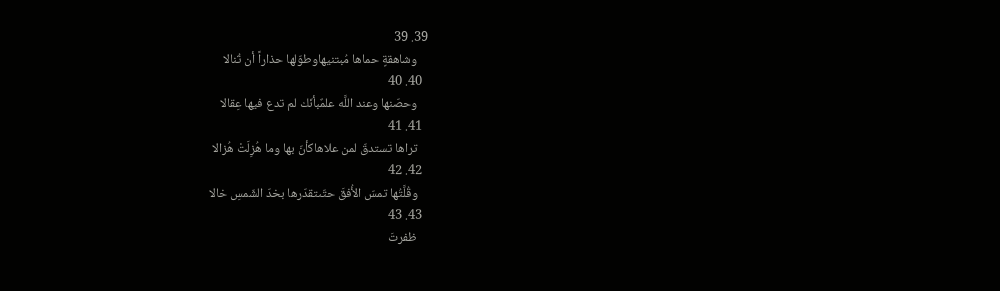39. 39
    وشاهقةٍ حماها مُبتنيهاوطوّلها حذاراً أن تُنالا
  40. 40
    وحصّنها وعند اللَّه علمٌبأنّك لم تدع فيها عِقالا
  41. 41
    تراها تستدقّ لمن علاهاكأنّ بها وما هُزِلَتْ هُزالا
  42. 42
    وقُلَّتُها تمسّ الأُفقَ حتّىتقدّرها بخدّ الشّمسِ خالا
  43. 43
    ظفرتَ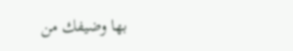بها وضيفك من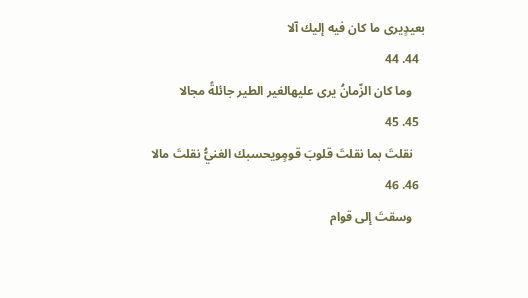بعيدٍيرى ما كان فيه إليك آلا
  44. 44
    وما كان الزّمانُ يرى عليهالغير الطير جائلةً مجالا
  45. 45
    نقلتَ بما نقلتَ قلوبَ قومٍويحسبك الغنيُّ نقلتَ مالا
  46. 46
    وسقتَ إلى قوام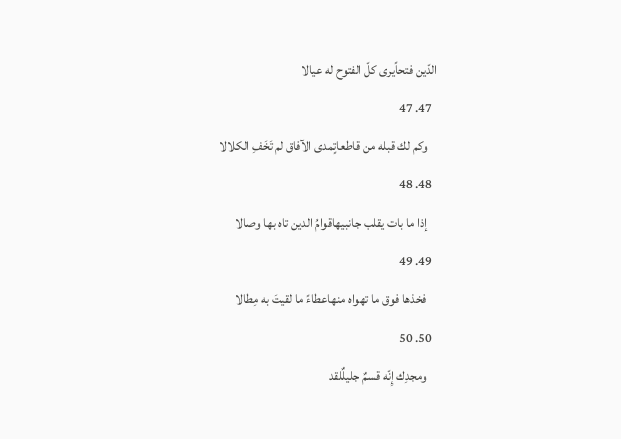الدّين فتحاًيرى كلّ الفتوح له عيالا
  47. 47
    وكم لك قبله من قاطعاتٍمدى الآفاق لم تَخَفِ الكلالا
  48. 48
    إذا ما بات يقلب جانبيهاقوامُ الدين تاه بها وصالا
  49. 49
    فخذها فوق ما تهواه منهاعطاءً ما لقيتَ به مِطالا
  50. 50
    ومجدِك إِنّه قسمٌ جليلٌلقد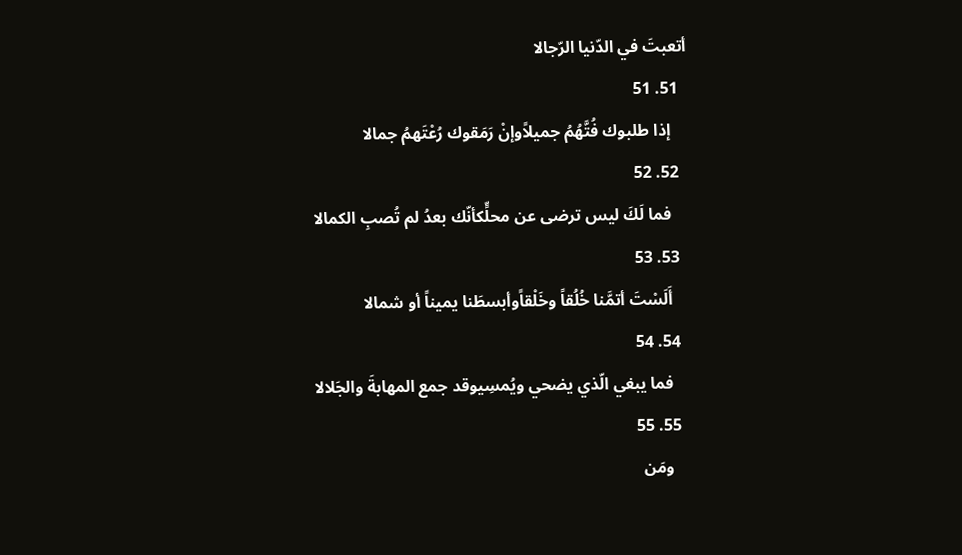أتعبتَ في الدّنيا الرّجالا
  51. 51
    إذا طلبوك فُتَّهُمُ جميلاًوإنْ رَمَقوك رُعْتَهمُ جمالا
  52. 52
    فما لَكَ ليس ترضى عن محلٍّكأنّك بعدُ لم تُصبِ الكمالا
  53. 53
    أَلَسْتَ أتمَّنا خُلُقاً وخَلْقاًوأبسطَنا يميناً أو شمالا
  54. 54
    فما يبغي الّذي يضحي ويُمسِيوقد جمع المهابةَ والجَلالا
  55. 55
    ومَن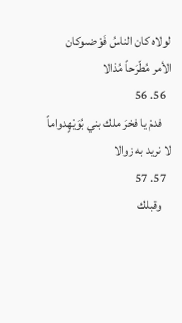لولاه كان الناسُ فَوْضىوكان الأمر مُطّرَحاً مُذالا
  56. 56
    فدمْ يا فخرَ ملك بني بُوَيْهٍدواماً لا نريد به زوالا
  57. 57
    وقبلك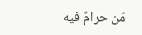مَن حرامٌ فيه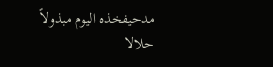مدحيفخذه اليوم مبذولاً حلالا